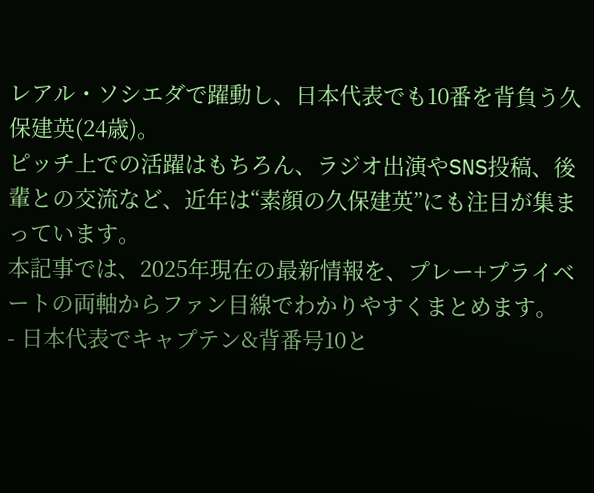レアル・ソシエダで躍動し、日本代表でも10番を背負う久保建英(24歳)。
ピッチ上での活躍はもちろん、ラジオ出演やSNS投稿、後輩との交流など、近年は“素顔の久保建英”にも注目が集まっています。
本記事では、2025年現在の最新情報を、プレー+プライベートの両軸からファン目線でわかりやすくまとめます。
- 日本代表でキャプテン&背番号10と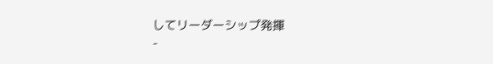してリーダーシップ発揮
-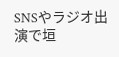SNSやラジオ出演で垣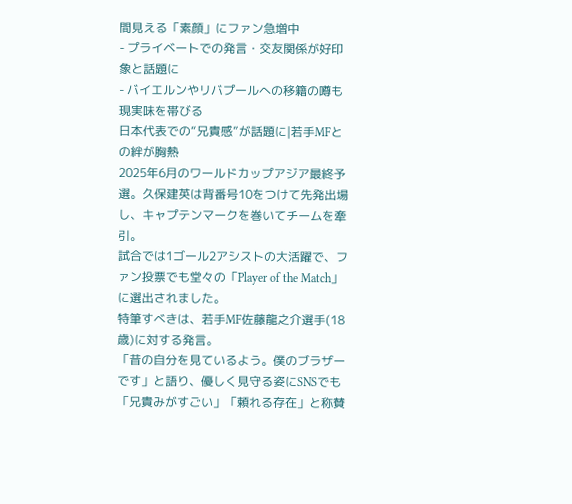間見える「素顔」にファン急増中
- プライベートでの発言・交友関係が好印象と話題に
- バイエルンやリバプールへの移籍の噂も現実味を帯びる
日本代表での“兄貴感”が話題に|若手MFとの絆が胸熱
2025年6月のワールドカップアジア最終予選。久保建英は背番号10をつけて先発出場し、キャプテンマークを巻いてチームを牽引。
試合では1ゴール2アシストの大活躍で、ファン投票でも堂々の「Player of the Match」に選出されました。
特筆すべきは、若手MF佐藤龍之介選手(18歳)に対する発言。
「昔の自分を見ているよう。僕のブラザーです」と語り、優しく見守る姿にSNSでも「兄貴みがすごい」「頼れる存在」と称賛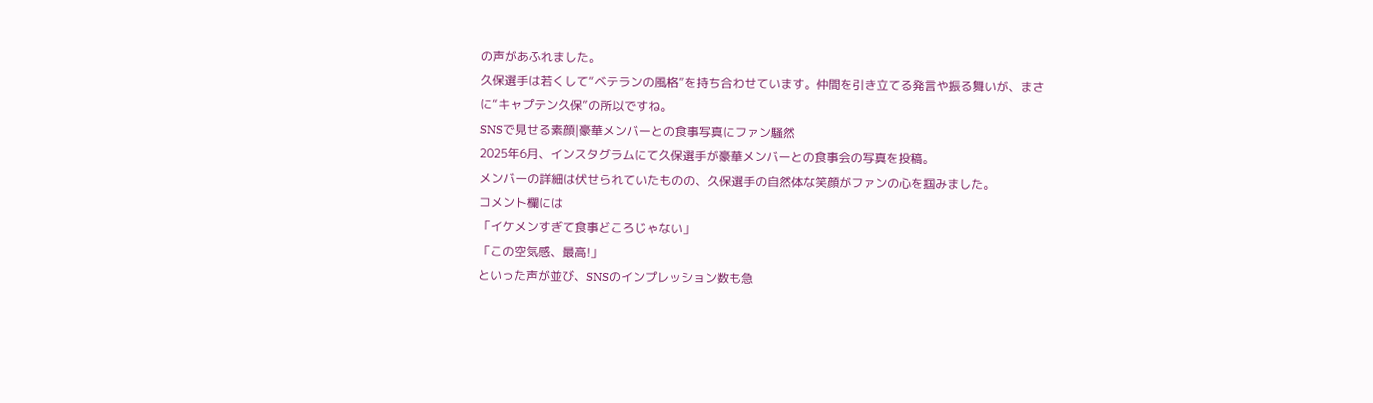の声があふれました。
久保選手は若くして“ベテランの風格”を持ち合わせています。仲間を引き立てる発言や振る舞いが、まさに“キャプテン久保”の所以ですね。
SNSで見せる素顔|豪華メンバーとの食事写真にファン騒然
2025年6月、インスタグラムにて久保選手が豪華メンバーとの食事会の写真を投稿。
メンバーの詳細は伏せられていたものの、久保選手の自然体な笑顔がファンの心を掴みました。
コメント欄には
「イケメンすぎて食事どころじゃない」
「この空気感、最高!」
といった声が並び、SNSのインプレッション数も急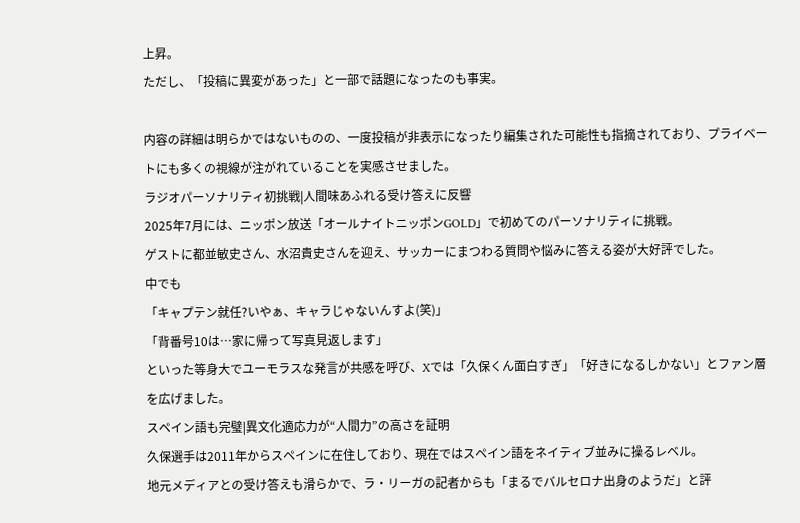上昇。
ただし、「投稿に異変があった」と一部で話題になったのも事実。

内容の詳細は明らかではないものの、一度投稿が非表示になったり編集された可能性も指摘されており、プライベートにも多くの視線が注がれていることを実感させました。
ラジオパーソナリティ初挑戦|人間味あふれる受け答えに反響
2025年7月には、ニッポン放送「オールナイトニッポンGOLD」で初めてのパーソナリティに挑戦。
ゲストに都並敏史さん、水沼貴史さんを迎え、サッカーにまつわる質問や悩みに答える姿が大好評でした。
中でも
「キャプテン就任?いやぁ、キャラじゃないんすよ(笑)」
「背番号10は…家に帰って写真見返します」
といった等身大でユーモラスな発言が共感を呼び、Xでは「久保くん面白すぎ」「好きになるしかない」とファン層を広げました。
スペイン語も完璧|異文化適応力が“人間力”の高さを証明
久保選手は2011年からスペインに在住しており、現在ではスペイン語をネイティブ並みに操るレベル。
地元メディアとの受け答えも滑らかで、ラ・リーガの記者からも「まるでバルセロナ出身のようだ」と評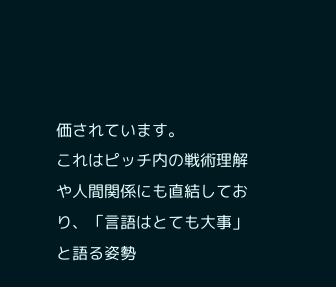価されています。
これはピッチ内の戦術理解や人間関係にも直結しており、「言語はとても大事」と語る姿勢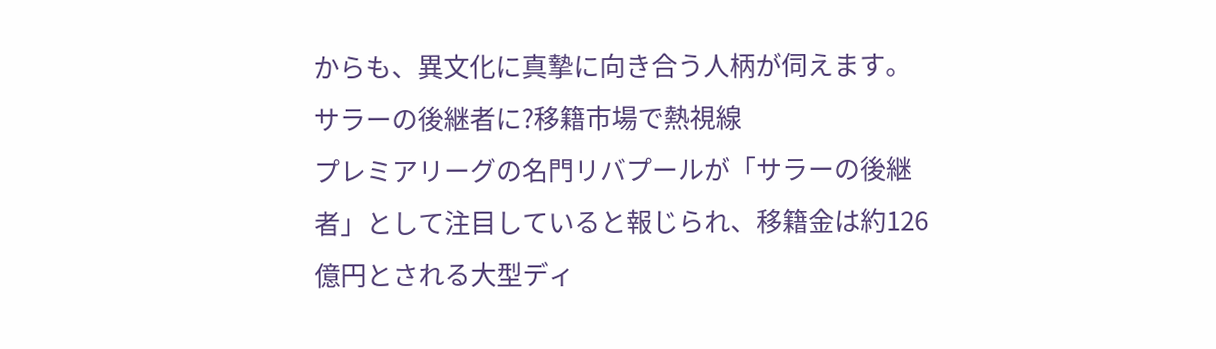からも、異文化に真摯に向き合う人柄が伺えます。
サラーの後継者に?移籍市場で熱視線
プレミアリーグの名門リバプールが「サラーの後継者」として注目していると報じられ、移籍金は約126億円とされる大型ディ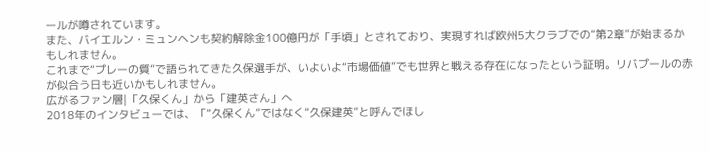ールが噂されています。
また、バイエルン・ミュンヘンも契約解除金100億円が「手頃」とされており、実現すれば欧州5大クラブでの“第2章”が始まるかもしれません。
これまで“プレーの質”で語られてきた久保選手が、いよいよ“市場価値”でも世界と戦える存在になったという証明。リバプールの赤が似合う日も近いかもしれません。
広がるファン層|「久保くん」から「建英さん」へ
2018年のインタビューでは、「“久保くん”ではなく“久保建英”と呼んでほし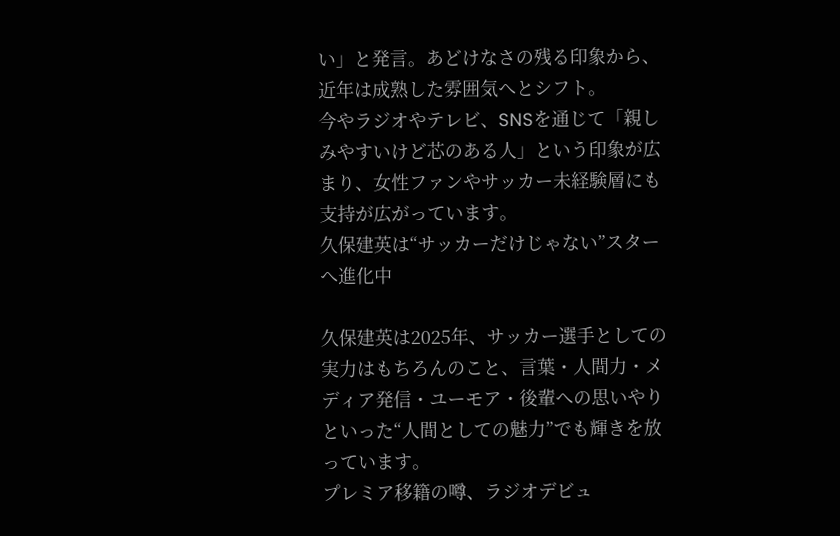い」と発言。あどけなさの残る印象から、近年は成熟した雰囲気へとシフト。
今やラジオやテレビ、SNSを通じて「親しみやすいけど芯のある人」という印象が広まり、女性ファンやサッカー未経験層にも支持が広がっています。
久保建英は“サッカーだけじゃない”スターへ進化中

久保建英は2025年、サッカー選手としての実力はもちろんのこと、言葉・人間力・メディア発信・ユーモア・後輩への思いやりといった“人間としての魅力”でも輝きを放っています。
プレミア移籍の噂、ラジオデビュ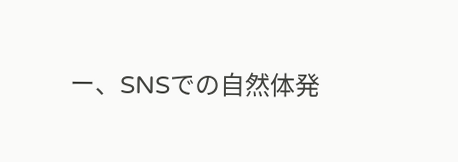ー、SNSでの自然体発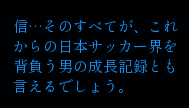信…そのすべてが、これからの日本サッカー界を背負う男の成長記録とも言えるでしょう。